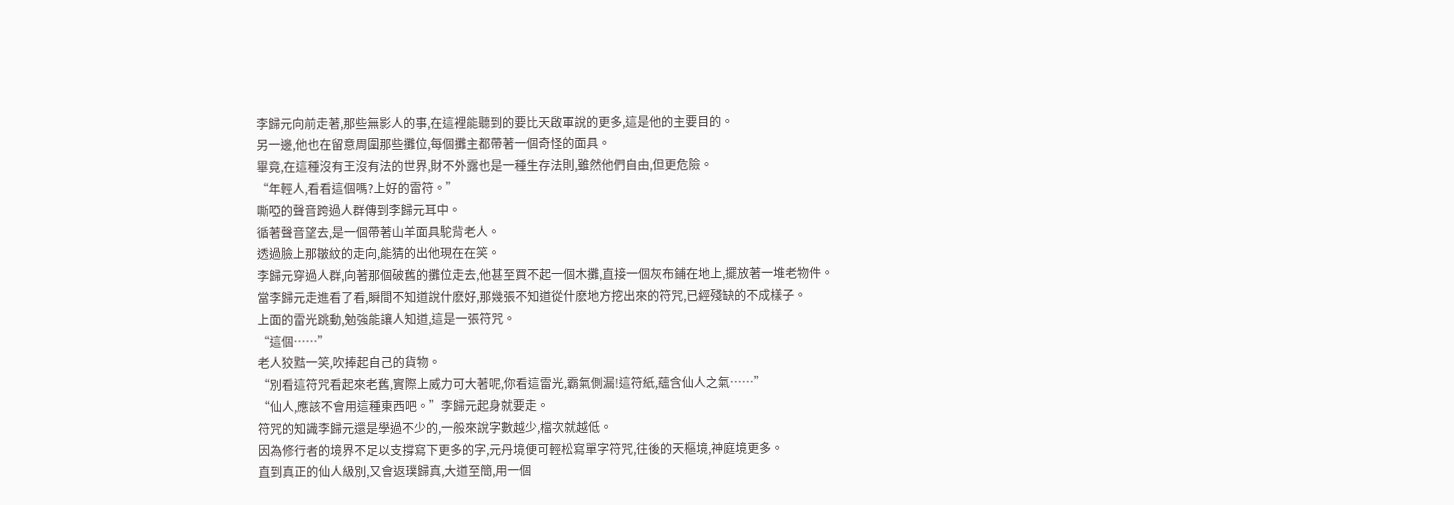李歸元向前走著,那些無影人的事,在這裡能聽到的要比天啟軍說的更多,這是他的主要目的。
另一邊,他也在留意周圍那些攤位,每個攤主都帶著一個奇怪的面具。
畢竟,在這種沒有王沒有法的世界,財不外露也是一種生存法則,雖然他們自由,但更危險。
“年輕人,看看這個嗎?上好的雷符。”
嘶啞的聲音跨過人群傳到李歸元耳中。
循著聲音望去,是一個帶著山羊面具駝背老人。
透過臉上那皺紋的走向,能猜的出他現在在笑。
李歸元穿過人群,向著那個破舊的攤位走去,他甚至買不起一個木攤,直接一個灰布鋪在地上,擺放著一堆老物件。
當李歸元走進看了看,瞬間不知道說什麽好,那幾張不知道從什麽地方挖出來的符咒,已經殘缺的不成樣子。
上面的雷光跳動,勉強能讓人知道,這是一張符咒。
“這個……”
老人狡黠一笑,吹捧起自己的貨物。
“別看這符咒看起來老舊,實際上威力可大著呢,你看這雷光,霸氣側漏!這符紙,蘊含仙人之氣……”
“仙人,應該不會用這種東西吧。”李歸元起身就要走。
符咒的知識李歸元還是學過不少的,一般來說字數越少,檔次就越低。
因為修行者的境界不足以支撐寫下更多的字,元丹境便可輕松寫單字符咒,往後的天樞境,神庭境更多。
直到真正的仙人級別,又會返璞歸真,大道至簡,用一個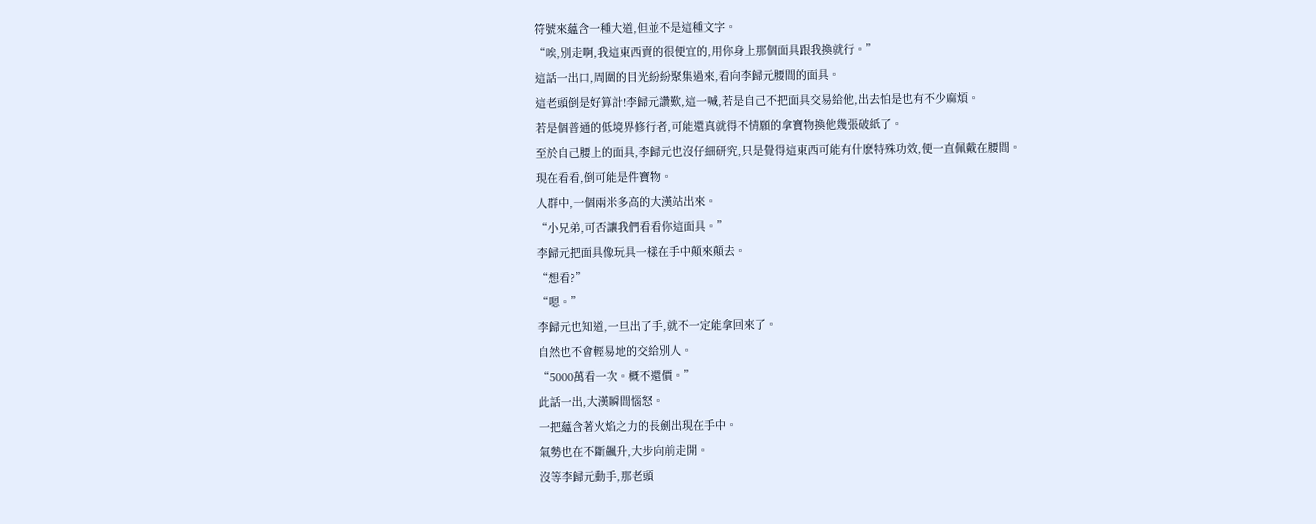符號來蘊含一種大道,但並不是這種文字。
“唉,別走啊,我這東西賣的很便宜的,用你身上那個面具跟我換就行。”
這話一出口,周圍的目光紛紛聚集過來,看向李歸元腰間的面具。
這老頭倒是好算計!李歸元讚歎,這一喊,若是自己不把面具交易給他,出去怕是也有不少麻煩。
若是個普通的低境界修行者,可能還真就得不情願的拿寶物換他幾張破紙了。
至於自己腰上的面具,李歸元也沒仔細研究,只是覺得這東西可能有什麽特殊功效,便一直佩戴在腰間。
現在看看,倒可能是件寶物。
人群中,一個兩米多高的大漢站出來。
“小兄弟,可否讓我們看看你這面具。”
李歸元把面具像玩具一樣在手中顛來顛去。
“想看?”
“嗯。”
李歸元也知道,一旦出了手,就不一定能拿回來了。
自然也不會輕易地的交給別人。
“5000萬看一次。概不還價。”
此話一出,大漢瞬間惱怒。
一把蘊含著火焰之力的長劍出現在手中。
氣勢也在不斷飆升,大步向前走開。
沒等李歸元動手,那老頭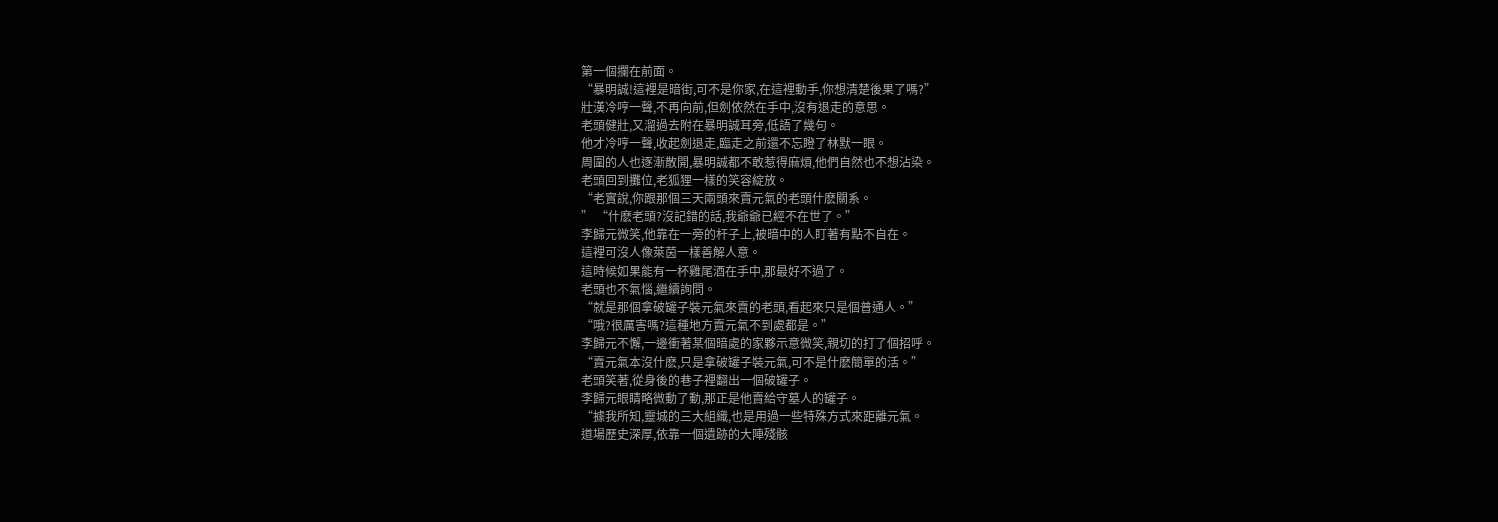第一個攔在前面。
“暴明誠!這裡是暗街,可不是你家,在這裡動手,你想清楚後果了嗎?”
壯漢冷哼一聲,不再向前,但劍依然在手中,沒有退走的意思。
老頭健壯,又溜過去附在暴明誠耳旁,低語了幾句。
他才冷哼一聲,收起劍退走,臨走之前還不忘瞪了林默一眼。
周圍的人也逐漸散開,暴明誠都不敢惹得麻煩,他們自然也不想沾染。
老頭回到攤位,老狐狸一樣的笑容綻放。
“老實說,你跟那個三天兩頭來賣元氣的老頭什麽關系。
” “什麽老頭?沒記錯的話,我爺爺已經不在世了。”
李歸元微笑,他靠在一旁的杆子上,被暗中的人盯著有點不自在。
這裡可沒人像萊茵一樣善解人意。
這時候如果能有一杯雞尾酒在手中,那最好不過了。
老頭也不氣惱,繼續詢問。
“就是那個拿破罐子裝元氣來賣的老頭,看起來只是個普通人。”
“哦?很厲害嗎?這種地方賣元氣不到處都是。”
李歸元不懈,一邊衝著某個暗處的家夥示意微笑,親切的打了個招呼。
“賣元氣本沒什麽,只是拿破罐子裝元氣,可不是什麽簡單的活。”
老頭笑著,從身後的巷子裡翻出一個破罐子。
李歸元眼睛略微動了動,那正是他賣給守墓人的罐子。
“據我所知,靈城的三大組織,也是用過一些特殊方式來距離元氣。
道場歷史深厚,依靠一個遺跡的大陣殘骸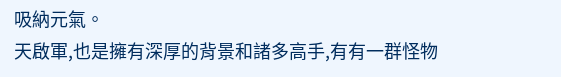吸納元氣。
天啟軍,也是擁有深厚的背景和諸多高手,有有一群怪物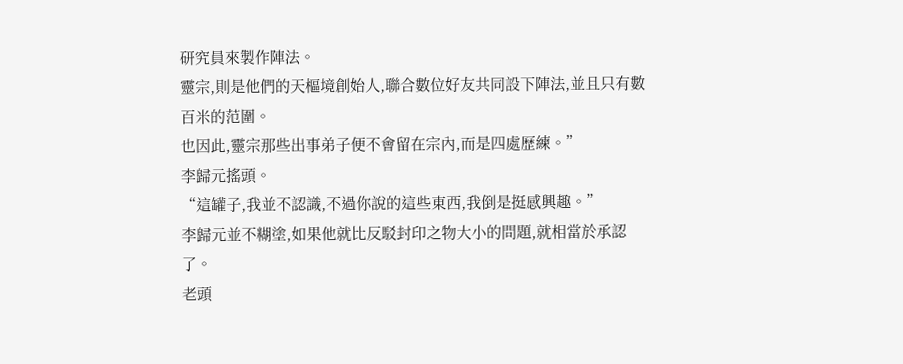研究員來製作陣法。
靈宗,則是他們的天樞境創始人,聯合數位好友共同設下陣法,並且只有數百米的范圍。
也因此,靈宗那些出事弟子便不會留在宗內,而是四處歷練。”
李歸元搖頭。
“這罐子,我並不認識,不過你說的這些東西,我倒是挺感興趣。”
李歸元並不糊塗,如果他就比反駁封印之物大小的問題,就相當於承認了。
老頭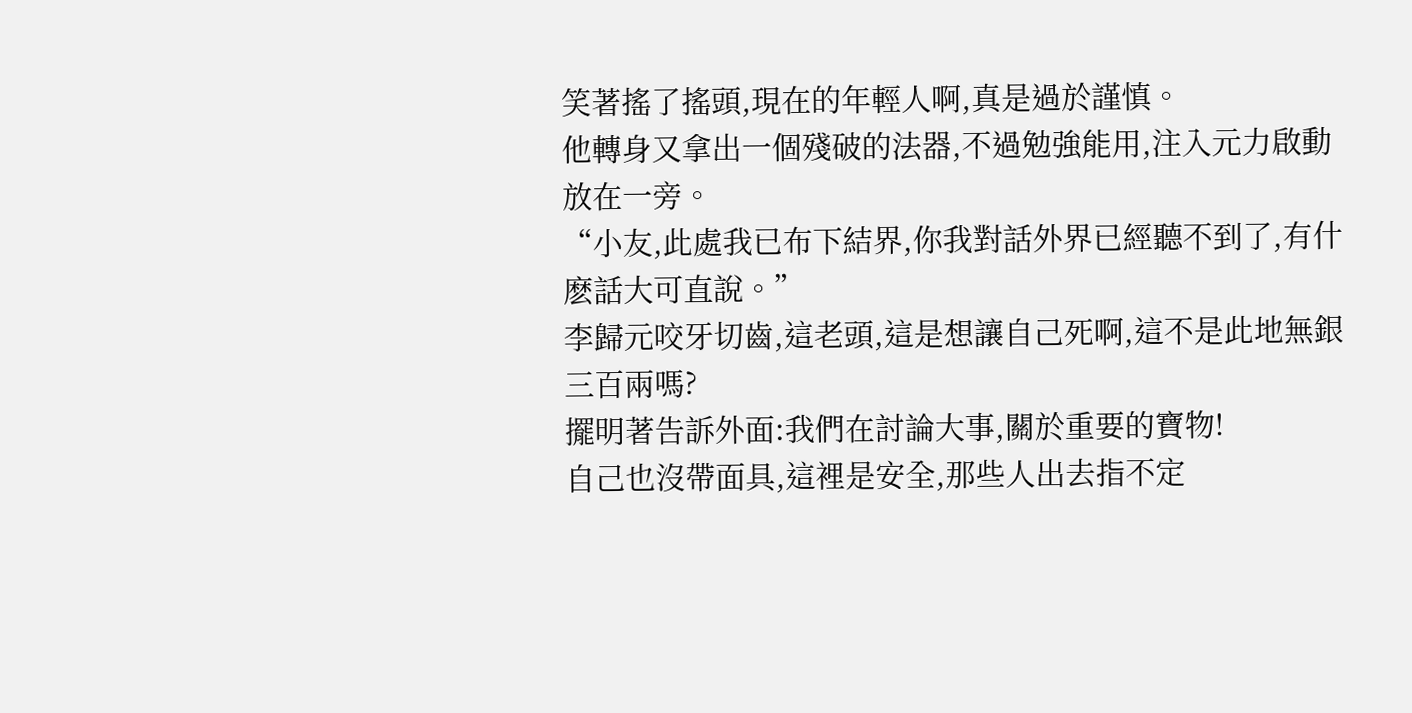笑著搖了搖頭,現在的年輕人啊,真是過於謹慎。
他轉身又拿出一個殘破的法器,不過勉強能用,注入元力啟動放在一旁。
“小友,此處我已布下結界,你我對話外界已經聽不到了,有什麽話大可直說。”
李歸元咬牙切齒,這老頭,這是想讓自己死啊,這不是此地無銀三百兩嗎?
擺明著告訴外面:我們在討論大事,關於重要的寶物!
自己也沒帶面具,這裡是安全,那些人出去指不定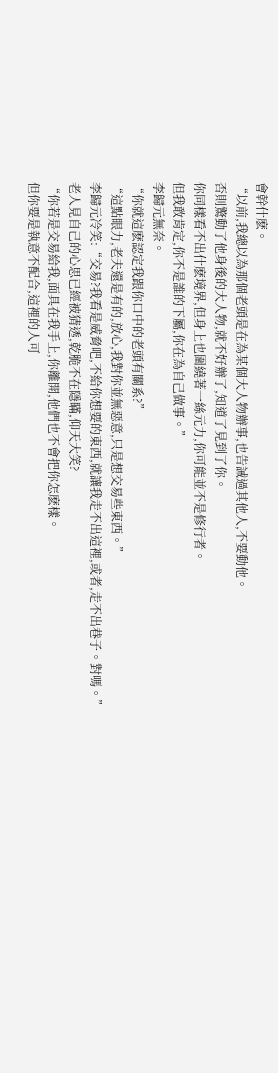會幹什麽。
“以前,我總以為那個老頭是在為某個大人物辦事,也告誡過其他人,不要動他。
否則驚動了他身後的大人物,就不好辦了,知道了見到了你。
你同樣看不出什麽境界,但身上也圍繞著一絲元力,你可能並不是修行者。
但我敢肯定,你不是誰的下屬,你在為自己做事。”
李歸元無奈。
“你就這麽認定我跟你口中的老頭有關系?”
“這點眼力,老夫還是有的,放心,我對你並無惡意,只是想交易些東西。”
李歸元冷笑:“交易?我看是威脅吧,不給你想要的東西,就讓我走不出這裡,或者,走不出巷子。對嗎。”
老人見自己的心思已經被猜透,乾脆不在隱瞞,仰天大笑?
“你若是交易給我,面具在我手上,你離開,他們也不會把你怎麽樣。
但你要是執意不配合,這裡的人可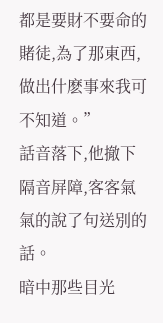都是要財不要命的賭徒,為了那東西,做出什麽事來我可不知道。”
話音落下,他撤下隔音屏障,客客氣氣的說了句送別的話。
暗中那些目光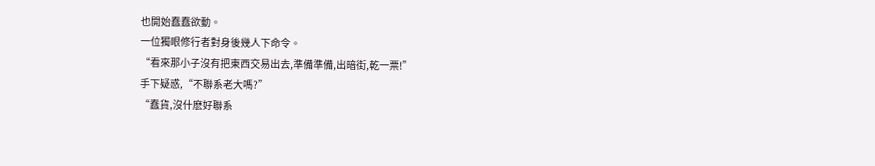也開始蠢蠢欲動。
一位獨眼修行者對身後幾人下命令。
“看來那小子沒有把東西交易出去,準備準備,出暗街,乾一票!”
手下疑惑,“不聯系老大嗎?”
“蠢貨,沒什麽好聯系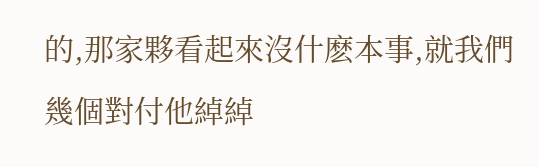的,那家夥看起來沒什麽本事,就我們幾個對付他綽綽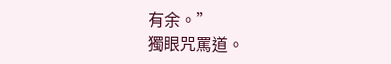有余。”
獨眼咒罵道。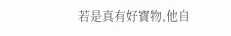若是真有好寶物,他自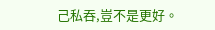己私吞,豈不是更好。